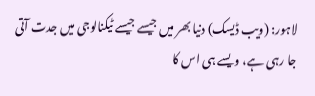لاہور: (ویب ڈیسک) دنیا بھر میں جیسے جیسے ٹیکنالوجی میں جدت آتی جا رہی ہے، ویسے ہی اس کا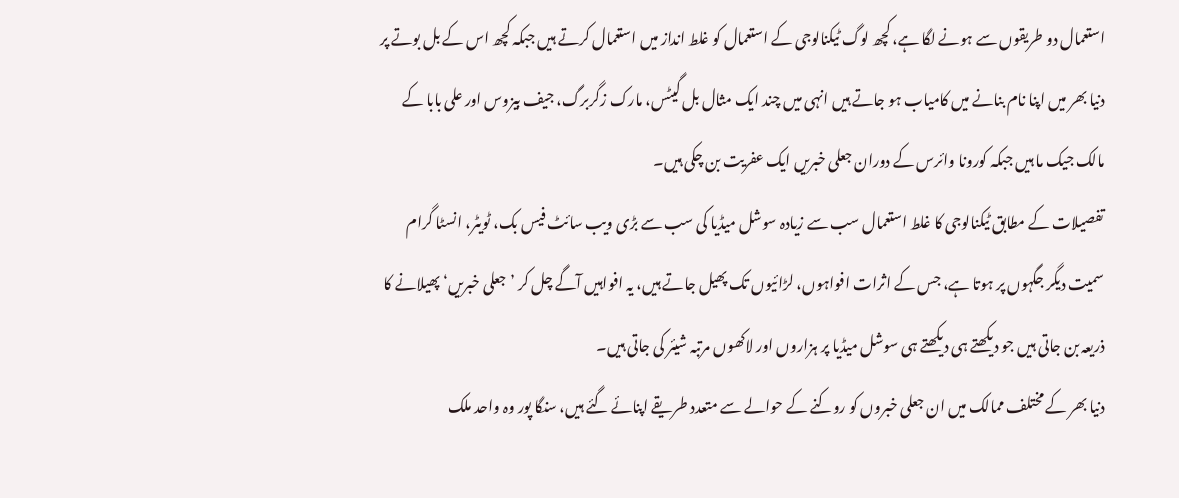استعمال دو طریقوں سے ہونے لگا ہے، کچھ لوگ ٹیکنالوجی کے استعمال کو غلط انداز میں استعمال کرتے ہیں جبکہ کچھ اس کے بل بوتے پر دنیا بھر میں اپنا نام بنانے میں کامیاب ہو جاتے ہیں انہی میں چند ایک مثال بل گیٹس، مارک زگربرگ، جیف بیزوس اور علی بابا کے مالک جیک ما ہیں جبکہ کورونا وائرس کے دوران جعلی خبریں ایک عفریت بن چکی ہیں۔
تفصیلات کے مطابق ٹیکنالوجی کا غلط استعمال سب سے زیادہ سوشل میڈیا کی سب سے بڑی ویب سائٹ فیس بک، ٹویٹر، انسٹا گرام سمیت دیگر جگہوں پر ہوتا ہے، جس کے اثرات افواہوں، لڑائیوں تک پھیل جاتے ہیں، یہ افواہیں آگے چل کر ’جعلی خبریں‘ پھیلانے کا ذریعہ بن جاتی ہیں جو دیکھتے ہی دیکھتے ہی سوشل میڈیا پر ہزاروں اور لاکھوں مرتبہ شیئر کی جاتی ہیں۔
دنیا بھر کے مختلف ممالک میں ان جعلی خبروں کو روکنے کے حوالے سے متعدد طریقے اپنائے گئے ہیں، سنگا پور وہ واحد ملک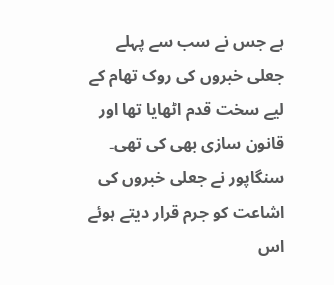ہے جس نے سب سے پہلے جعلی خبروں کی روک تھام کے لیے سخت قدم اٹھایا تھا اور قانون سازی بھی کی تھی۔
سنگاپور نے جعلی خبروں کی اشاعت کو جرم قرار دیتے ہوئے اس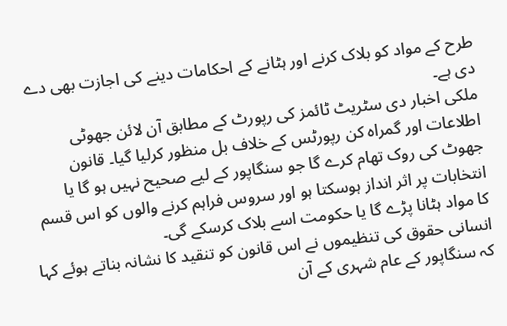طرح کے مواد کو بلاک کرنے اور ہٹانے کے احکامات دینے کی اجازت بھی دے دی ہے۔
ملکی اخبار دی سٹریٹ ٹائمز کی رپورٹ کے مطابق آن لائن جھوٹی اطلاعات اور گمراہ کن رپورٹس کے خلاف بل منظور کرلیا گیا۔ قانون جھوٹ کی روک تھام کرے گا جو سنگاپور کے لیے صحیح نہیں ہو گا یا انتخابات پر اثر انداز ہوسکتا ہو اور سروس فراہم کرنے والوں کو اس قسم کا مواد ہٹانا پڑے گا یا حکومت اسے بلاک کرسکے گی۔
انسانی حقوق کی تنظیموں نے اس قانون کو تنقید کا نشانہ بناتے ہوئے کہا کہ سنگاپور کے عام شہری کے آن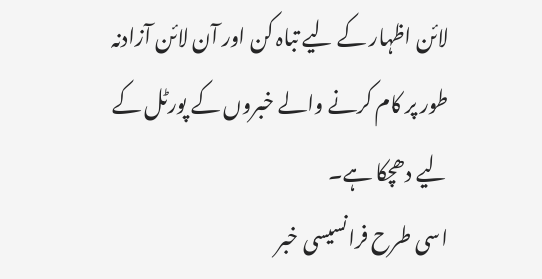لائن اظہار کے لیے تباہ کن اور آن لائن آزادنہ طور پر کام کرنے والے خبروں کے پورٹل کے لیے دھچکا ہے۔
اسی طرح فرانسیسی خبر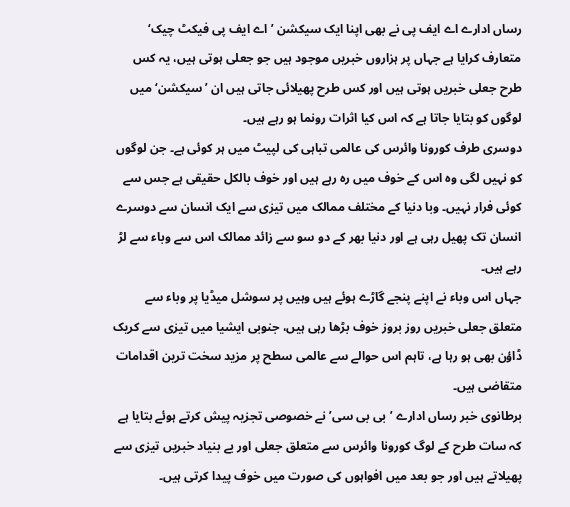رساں ادارے اے ایف پی نے بھی اپنا ایک سیکشن ’اے ایف پی فیکٹ چیک‘ متعارف کرایا ہے جہاں پر ہزاروں خبریں موجود ہیں جو جعلی ہوتی ہیں، یہ کس طرح جعلی خبریں ہوتی ہیں اور کس طرح پھیلائی جاتی ہیں ان ’سیکشن‘ میں لوگوں کو بتایا جاتا ہے کہ اس کیا اثرات رونما ہو رہے ہیں۔
دوسری طرف کورونا وائرس کی عالمی تباہی کی لپیٹ میں ہر کوئی ہے۔ جن لوگوں کو نہیں لگی وہ اس کے خوف میں رہ رہے ہیں اور خوف بالکل حقیقی ہے جس سے کوئی فرار نہیں۔ وبا دنیا کے مختلف ممالک میں تیزی سے ایک انسان سے دوسرے انسان تک پھیل رہی ہے اور دنیا بھر کے دو سو سے زائد ممالک اس سے وباء سے لڑ رہے ہیں۔
جہاں اس وباء نے اپنے پنجے گاڑے ہوئے ہیں وہیں پر سوشل میڈیا پر وباء سے متعلق جعلی خبریں روز بروز خوف بڑھا رہی ہیں، جنوبی ایشیا میں تیزی سے کریک ڈاؤن بھی ہو رہا ہے، تاہم اس حوالے سے عالمی سطح پر مزید سخت ترین اقدامات متقاضی ہیں۔
برطانوی خبر رساں ادارے ’بی بی سی’ نے خصوصی تجزیہ پیش کرتے ہوئے بتایا ہے کہ سات طرح کے لوگ کورونا وائرس سے متعلق جعلی اور بے بنیاد خبریں تیزی سے پھیلاتے ہیں اور جو بعد میں افواہوں کی صورت میں خوف پیدا کرتی ہیں۔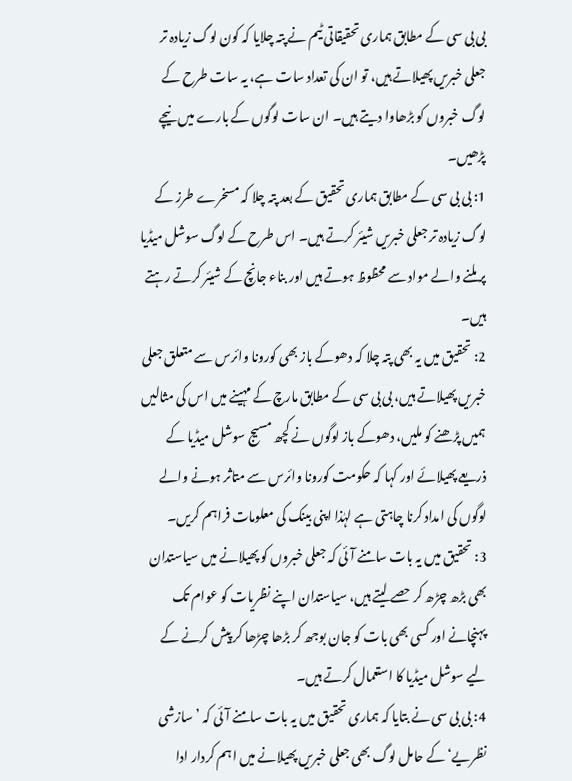بی بی سی کے مطابق ہماری تحقیقاتی ٹیم نے پتہ چلایا کہ کون لوگ زیادہ تر جعلی خبریں پھیلاتے ہیں، تو ان کی تعداد سات ہے، یہ سات طرح کے لوگ خبروں کو بڑھاوا دیتے ہیں۔ ان سات لوگوں کے بارے میں نیچے پڑھیں۔
1: بی بی سی کے مطابق ہماری تحقیق کے بعد پتہ چلا کہ مسخرے طرز کے لوگ زیادہ تر جعلی خبریں شیئر کرتے ہیں۔ اس طرح کے لوگ سوشل میڈیا پر ملنے والے مواد سے محظوظ ہوتے ہیں اور بناء جانچ کے شیئر کرتے رہتے ہیں۔
2: تحقیق میں یہ بھی پتہ چلا کہ دھوکے باز بھی کورونا وائرس سے متعلق جعلی خبریں پھیلاتے ہیں، بی بی سی کے مطابق مارچ کے مہینے میں اس کی مثالیں ہمیں پڑھنے کو ملیں، دھوکے باز لوگوں نے کچھ مسیج سوشل میڈیا کے ذریعے پھیلائے اور کہا کہ حکومت کورونا وائرس سے متاثر ہونے والے لوگوں کی امداد کرنا چاہتی ہے لہٰذا اپنی بینک کی معلومات فراہم کریں۔
3: تحقیق میں یہ بات سامنے آئی کہ جعلی خبروں کو پھیلانے میں سیاستدان بھی بڑھ چڑھ کر حصے لیتے ہیں، سیاستدان اپنے نظریات کو عوام تک پہنچانے اور کسی بھی بات کو جان بوجھ کر بڑھا چڑھا کر پیش کرنے کے لیے سوشل میڈیا کا استعمال کرتے ہیں۔
4: بی بی سی نے بتایا کہ ہماری تحقیق میں یہ بات سامنے آئی کہ ’سازشی نظریے‘ کے حامل لوگ بھی جعلی خبریں پھیلانے میں اہم کردار ادا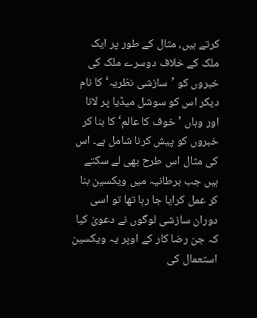کرتے ہیں، مثال کے طور پر ایک ملک کے خلاف دوسرے ملک کی خبروں کو ’سازشی نظریہ‘ کا نام دیکر اس کو سوشل میڈیا پر لانا اور وہاں ’خوف کا عالم‘ کا بنا کر خبروں کو پیش کرنا شامل ہے۔ اس کی مثال اس طرح بھی لے سکتے ہیں جب برطانیہ میں ویکسین بنا کر عمل کرایا جا رہا تھا تو اسی دوران سازشی لوگوں نے دعویٰ کیا کہ جن رضا کار کے اوپر یہ ویکسین استعمال کی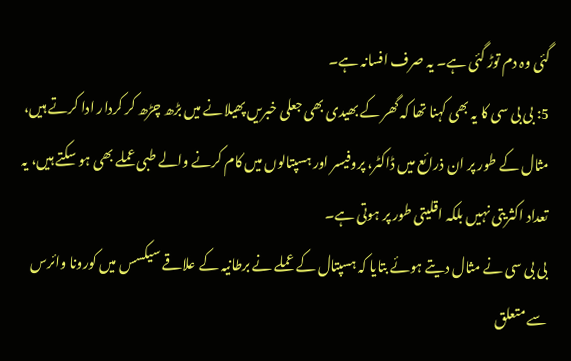گئی وہ دم توڑ گئی ہے۔ یہ صرف افسانہ ہے۔
5: بی بی سی کا یہ بھی کہنا تھا کہ گھر کے بھیدی بھی جعلی خبریں پھیلانے میں بڑھ چڑھ کر کردار ادا کرتے ہیں، مثال کے طور پر ان ذرائع میں ڈاکٹر، پروفیسر اور ہسپتالوں میں کام کرنے والے طبی عملے بھی ہو سکتے ہیں، یہ تعداد اکثریتی نہیں بلکہ اقلیتی طور پر ہوتی ہے۔
بی بی سی نے مثال دیتے ہوئے بتایا کہ ہسپتال کے عملے نے برطانیہ کے علاقے سیکسس میں کورونا وائرس سے متعلق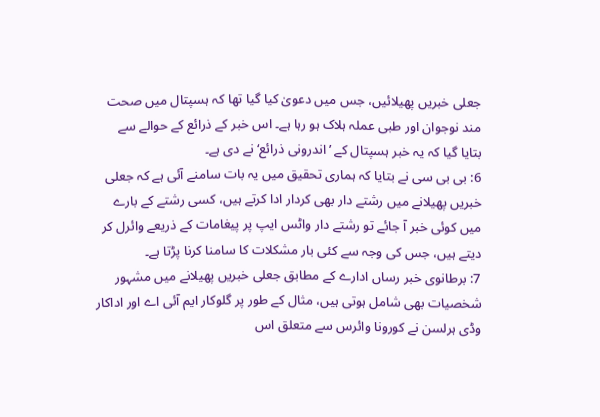جعلی خبریں پھیلائیں، جس میں دعویٰ کیا گیا تھا کہ ہسپتال میں صحت مند نوجوان اور طبی عملہ ہلاک ہو رہا ہے۔ اس خبر کے ذرائع کے حوالے سے بتایا گیا کہ یہ خبر ہسپتال کے ’اندرونی ذرائع‘ نے دی ہے۔
6: بی بی سی نے بتایا کہ ہماری تحقیق میں یہ بات سامنے آئی ہے کہ جعلی خبریں پھیلانے میں رشتے دار بھی کردار ادا کرتے ہیں، کسی رشتے کے بارے میں کوئی خبر آ جائے تو رشتے دار واٹس ایپ پر پیغامات کے ذریعے وائرل کر دیتے ہیں، جس کی وجہ سے کئی بار مشکلات کا سامنا کرنا پڑتا ہے۔
7: برطانوی خبر رساں ادارے کے مطابق جعلی خبریں پھیلانے میں مشہور شخصیات بھی شامل ہوتی ہیں، مثال کے طور پر گلوکار ایم آئی اے اور اداکار وڈی ہرلسن نے کورونا وائرس سے متعلق اس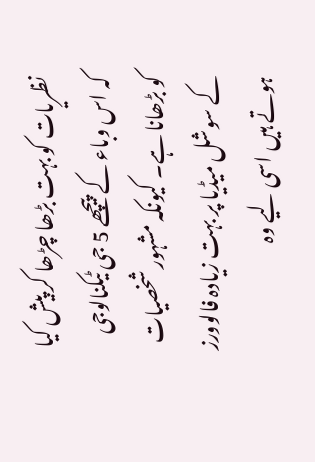نظریات کو بہت بڑھا چڑھا کر پیش کیا کہ اس وباء کے پیچھے 5 جی ٹیکنالوجی کو بڑھانا ہے۔ کیونکہ مشہور شخصیات کے سوشل میڈیا پر بہت زیادہ فالوورز ہوتے ہیں اسی لیے وہ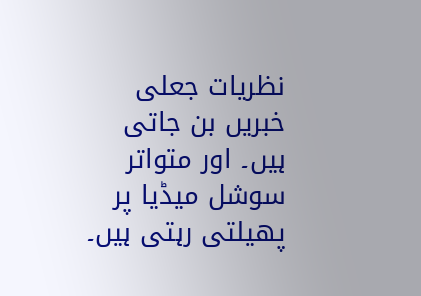نظریات جعلی خبریں بن جاتی ہیں۔ اور متواتر سوشل میڈیا پر پھیلتی رہتی ہیں۔